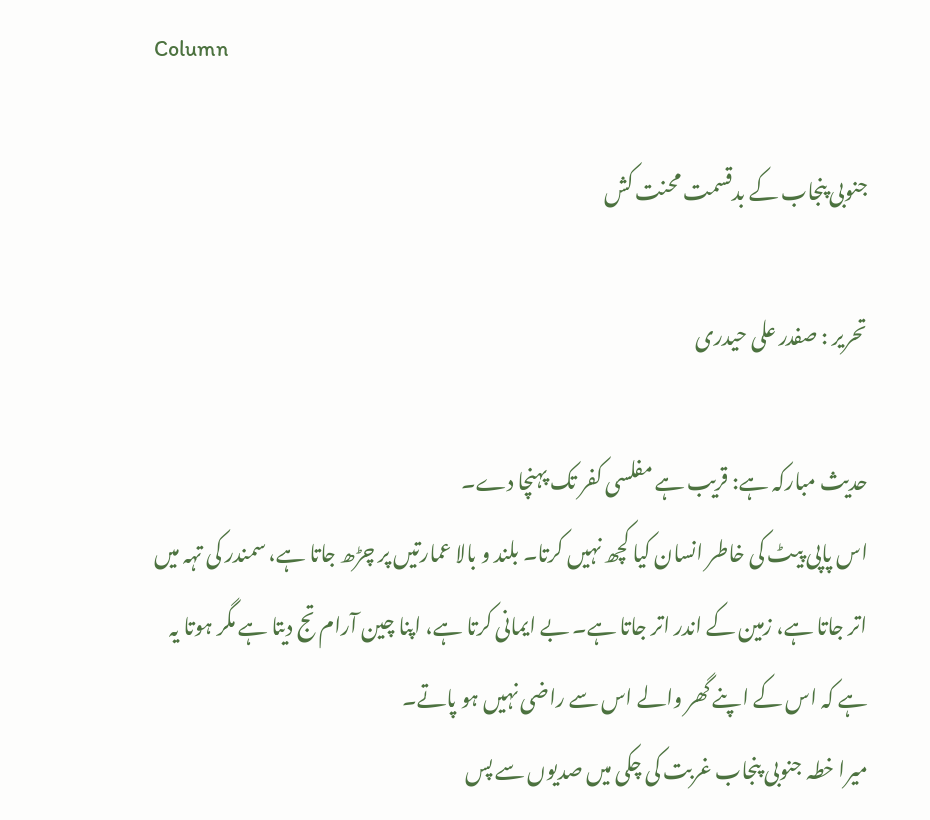Column

جنوبی پنجاب کے بدقسمت محنت کش

تحریر : صفدر علی حیدری

حدیث مبارکہ ہے: قریب ہے مفلسی کفر تک پہنچا دے۔
اس پاپی پیٹ کی خاطر انسان کیا کچھ نہیں کرتا۔ بلند و بالا عمارتیں پر چڑھ جاتا ہے، سمندر کی تہہ میں اتر جاتا ہے، زمین کے اندر اتر جاتا ہے۔ بے ایمانی کرتا ہے، اپنا چین آرام تج دیتا ہے مگر ہوتا یہ ہے کہ اس کے اپنے گھر والے اس سے راضی نہیں ہو پاتے۔
میرا خطہ جنوبی پنجاب غربت کی چکی میں صدیوں سے پس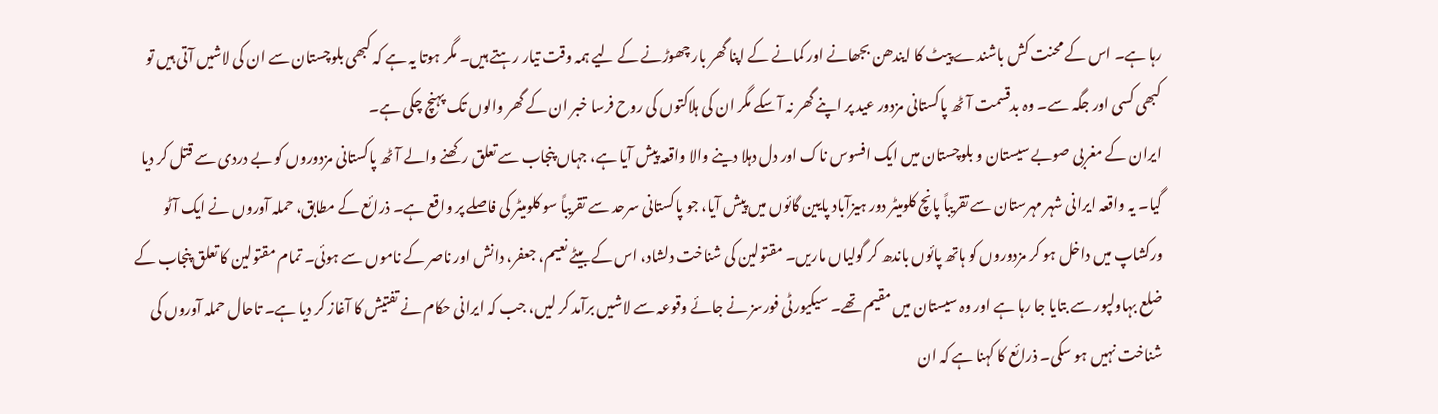رہا ہے۔ اس کے محنت کش باشندے پیٹ کا ایندھن بجھانے اور کمانے کے اپنا گھر بار چھوڑنے کے لیے ہمہ وقت تیار رہتے ہیں۔ مگر ہوتا یہ ہے کہ کبھی بلوچستان سے ان کی لاشیں آتی ہیں تو کبھی کسی اور جگہ سے۔ وہ بدقسمت آٹھ پاکستانی مزدور عید پر اپنے گھر نہ آ سکے مگر ان کی ہلاکتوں کی روح فرسا خبر ان کے گھر والوں تک پہنچ چکی ہے۔
ایران کے مغربی صوبے سیستان و بلوچستان میں ایک افسوس ناک اور دل دہلا دینے والا واقعہ پیش آیا ہے، جہاں پنجاب سے تعلق رکھنے والے آٹھ پاکستانی مزدوروں کو بے دردی سے قتل کر دیا گیا۔ یہ واقعہ ایرانی شہر مہرستان سے تقریباً پانچ کلومیٹر دور ہیزآباد پایین گائوں میں پیش آیا، جو پاکستانی سرحد سے تقریباً سو کلومیٹر کی فاصلے پر واقع ہے۔ ذرائع کے مطابق، حملہ آوروں نے ایک آٹو ورکشاپ میں داخل ہو کر مزدوروں کو ہاتھ پائوں باندھ کر گولیاں ماریں۔ مقتولین کی شناخت دلشاد، اس کے بیٹے نعیم، جعفر، دانش اور ناصر کے ناموں سے ہوئی۔ تمام مقتولین کا تعلق پنجاب کے ضلع بہاولپور سے بتایا جا رہا ہے اور وہ سیستان میں مقیم تھے۔ سیکیورٹی فورسز نے جائے وقوعہ سے لاشیں برآمد کر لیں، جب کہ ایرانی حکام نے تفتیش کا آغاز کر دیا ہے۔ تاحال حملہ آوروں کی شناخت نہیں ہو سکی۔ ذرائع کا کہنا ہے کہ ان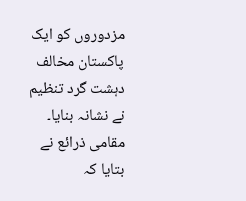مزدوروں کو ایک پاکستان مخالف دہشت گرد تنظیم نے نشانہ بنایا۔ مقامی ذرائع نے بتایا کہ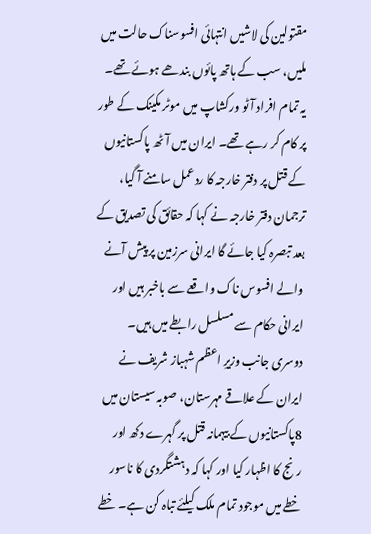مقتولین کی لاشیں انتہائی افسوسناک حالت میں ملیں، سب کے ہاتھ پائوں بندھے ہوئے تھے۔ یہ تمام افراد آٹو ورکشاپ میں موٹر مکینک کے طور پر کام کر رہے تھے۔ ایران میں آٹھ پاکستانیوں کے قتل پر دفتر خارجہ کا ردعمل سامنے آ گیا، ترجمان دفتر خارجہ نے کہا کہ حقائق کی تصدیق کے بعد تبصرہ کیا جائے گا ایرانی سرزمین پر پیش آنے والے افسوس ناک واقعے سے باخبر ہیں اور ایرانی حکام سے مسلسل رابطے میں ہیں۔ دوسری جانب وزیرِ اعظم شہباز شریف نے ایران کے علاقے مہرستان، صوبہ سیستان میں 8پاکستانیوں کے بیہمانہ قتل پر گہرے دکھ اور رنج کا اظہار کیا اور کہا کہ دہشتگردی کا ناسور خطے میں موجود تمام ملک کیلئے تباہ کن ہے۔ خطے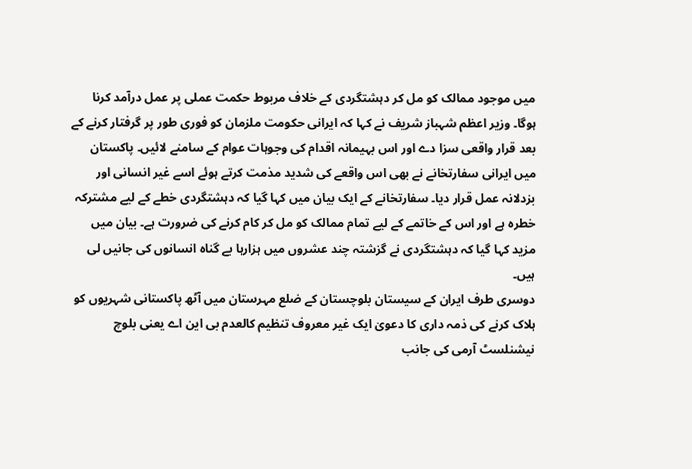میں موجود ممالک کو مل کر دہشتگردی کے خلاف مربوط حکمت عملی پر عمل درآمد کرنا ہوگا۔ وزیر اعظم شہباز شریف نے کہا کہ ایرانی حکومت ملزمان کو فوری طور پر گرفتار کرنے کے بعد قرار واقعی سزا دے اور اس بہیمانہ اقدام کی وجوہات عوام کے سامنے لائیں۔ پاکستان میں ایرانی سفارتخانے نے بھی اس واقعے کی شدید مذمت کرتے ہوئے اسے غیر انسانی اور بزدلانہ عمل قرار دیا۔ سفارتخانے کے ایک بیان میں کہا گیا کہ دہشتگردی خطے کے لیے مشترکہ خطرہ ہے اور اس کے خاتمے کے لیے تمام ممالک کو مل کر کام کرنے کی ضرورت ہے۔ بیان میں مزید کہا گیا کہ دہشتگردی نے گزشتہ چند عشروں میں ہزارہا بے گناہ انسانوں کی جانیں لی ہیں۔
دوسری طرف ایران کے سیستان بلوچستان کے ضلع مہرستان میں آٹھ پاکستانی شہریوں کو ہلاک کرنے کی ذمہ داری کا دعویٰ ایک غیر معروف تنظیم کالعدم بی این اے یعنی بلوچ نیشنلسٹ آرمی کی جانب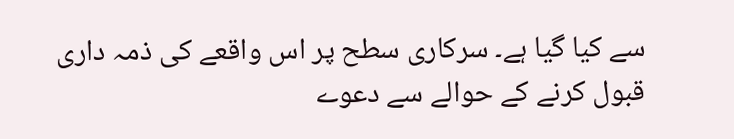سے کیا گیا ہے۔ سرکاری سطح پر اس واقعے کی ذمہ داری قبول کرنے کے حوالے سے دعوے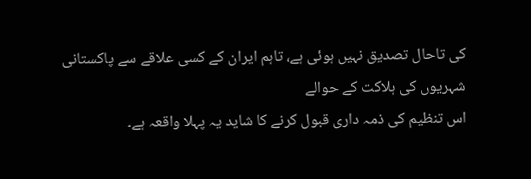کی تاحال تصدیق نہیں ہوئی ہے، تاہم ایران کے کسی علاقے سے پاکستانی شہریوں کی ہلاکت کے حوالے
اس تنظیم کی ذمہ داری قبول کرنے کا شاید یہ پہلا واقعہ ہے۔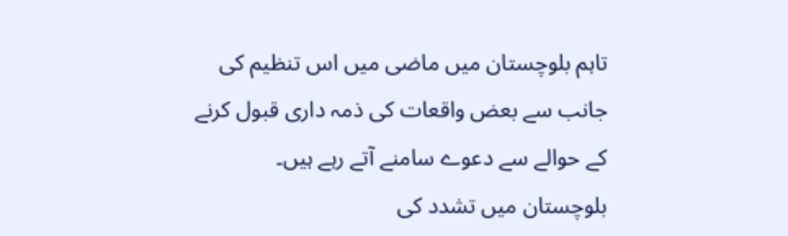تاہم بلوچستان میں ماضی میں اس تنظیم کی جانب سے بعض واقعات کی ذمہ داری قبول کرنے کے حوالے سے دعوے سامنے آتے رہے ہیں۔ بلوچستان میں تشدد کی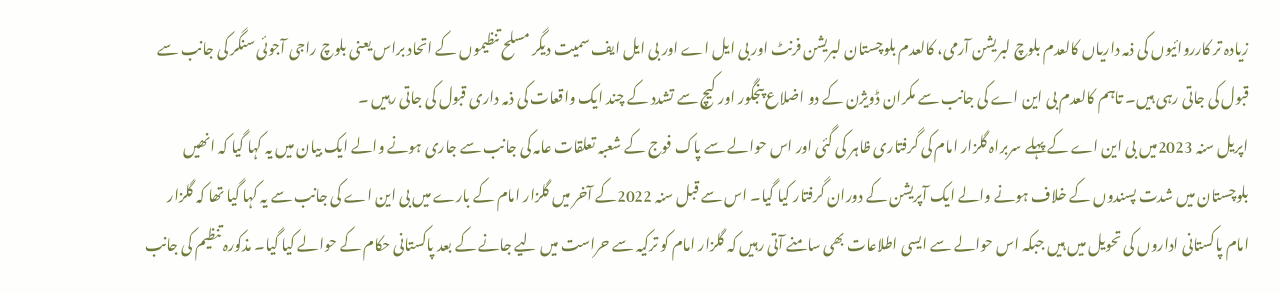زیادہ تر کارروائیوں کی ذمہ داریاں کالعدم بلوچ لبریشن آرمی، کالعدم بلوچستان لبریشن فرنٹ اور بی ایل اے اور بی ایل ایف سمیت دیگر مسلح تنظیموں کے اتحاد براس یعنی بلوچ راجی آجوئی سنگر کی جانب سے قبول کی جاتی رہی ہیں۔ تاہم کالعدم بی این اے کی جانب سے مکران ڈویژن کے دو اضلاع پنجگور اور کیچ سے تشدد کے چند ایک واقعات کی ذمہ داری قبول کی جاتی رہیں ۔
اپریل سنہ 2023میں بی این اے کے پہلے سربراہ گلزار امام کی گرفتاری ظاہر کی گئی اور اس حوالے سے پاک فوج کے شعبہ تعلقات عامہ کی جانب سے جاری ہونے والے ایک بیان میں یہ کہا گیا کہ انھیں بلوچستان میں شدت پسندوں کے خلاف ہونے والے ایک آپریشن کے دوران گرفتار کیا گیا۔ اس سے قبل سنہ 2022کے آخر میں گلزار امام کے بارے میں بی این اے کی جانب سے یہ کہا گیا تھا کہ گلزار امام پاکستانی اداروں کی تحویل میں ہیں جبکہ اس حوالے سے ایسی اطلاعات بھی سامنے آتی رہیں کہ گلزار امام کو ترکیہ سے حراست میں لیے جانے کے بعد پاکستانی حکام کے حوالے کیا گیا۔ مذکورہ تنظیم کی جانب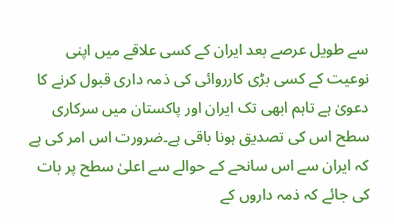سے طویل عرصے بعد ایران کے کسی علاقے میں اپنی نوعیت کے کسی بڑی کارروائی کی ذمہ داری قبول کرنے کا دعویٰ ہے تاہم ابھی تک ایران اور پاکستان میں سرکاری سطح اس کی تصدیق ہونا باقی ہے۔ضرورت اس امر کی ہے کہ ایران سے اس سانحے کے حوالے سے اعلیٰ سطح پر بات کی جائے کہ ذمہ داروں کے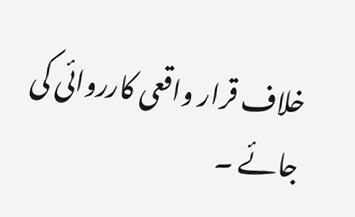خلاف قرار واقعی کارروائی کی جائے ۔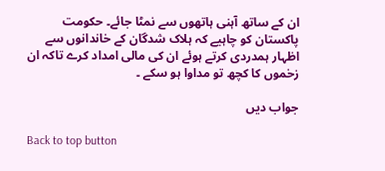ان کے ساتھ آہنی ہاتھوں سے نمٹا جائے۔ حکومت پاکستان کو چاہیے کہ ہلاک شدگان کے خاندانوں سے اظہار ہمدردی کرتے ہوئے ان کی مالی امداد کرے تاکہ ان زخموں کا کچھ تو مداوا ہو سکے ۔

جواب دیں

Back to top button